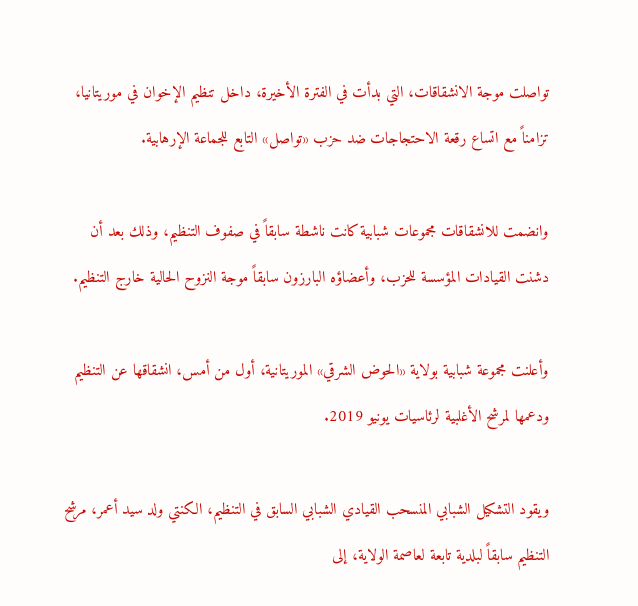تواصلت موجة الانشقاقات، التي بدأت في الفترة الأخيرة، داخل تنظيم الإخوان في موريتانيا، تزامناً مع اتساع رقعة الاحتجاجات ضد حزب «تواصل» التابع للجماعة الإرهابية.

وانضمت للانشقاقات مجموعات شبابية كانت ناشطة سابقاً في صفوف التنظيم، وذلك بعد أن دشنت القيادات المؤسسة للحزب، وأعضاؤه البارزون سابقاً موجة النزوح الحالية خارج التنظيم.

وأعلنت مجموعة شبابية بولاية «الحوض الشرقي» الموريتانية، أول من أمس، انشقاقها عن التنظيم ودعمها لمرشح الأغلبية لرئاسيات يونيو 2019.

ويقود التشكيل الشبابي المنسحب القيادي الشبابي السابق في التنظيم، الكنتي ولد سيد أعمر، مرشح التنظيم سابقاً لبلدية تابعة لعاصمة الولاية، إلى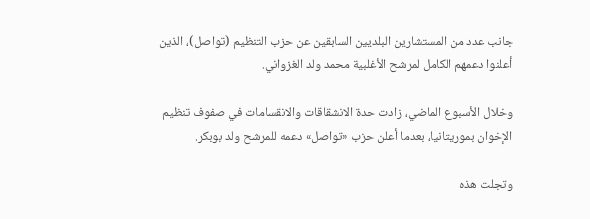جانب عدد من المستشارين البلديين السابقين عن حزب التنظيم (تواصل)، الذين أعلنوا دعمهم الكامل لمرشح الأغلبية محمد ولد الغزواني.

وخلال الأسبوع الماضي، زادت حدة الانشقاقات والانقسامات في صفوف تنظيم الإخوان بموريتانيا، بعدما أعلن حزب «تواصل» دعمه للمرشح ولد بوبكر.

وتجلت هذه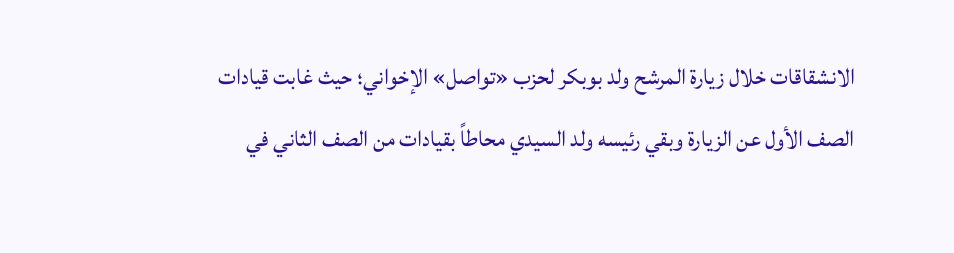الانشقاقات خلال زيارة المرشح ولد بوبكر لحزب «تواصل» الإخواني؛ حيث غابت قيادات الصف الأول عن الزيارة وبقي رئيسه ولد السيدي محاطاً بقيادات من الصف الثاني في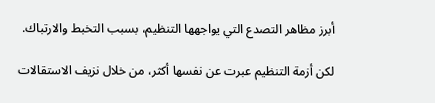أبرز مظاهر التصدع التي يواجهها التنظيم، بسبب التخبط والارتباك.

لكن أزمة التنظيم عبرت عن نفسها أكثر، من خلال نزيف الاستقالات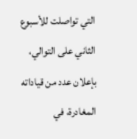التي تواصلت للأسبوع الثاني على التوالي، بإعلان عدد من قياداته المغادرة، في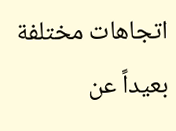اتجاهات مختلفة بعيداً عن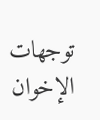توجهات الإخوان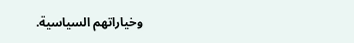وخياراتهم السياسية.